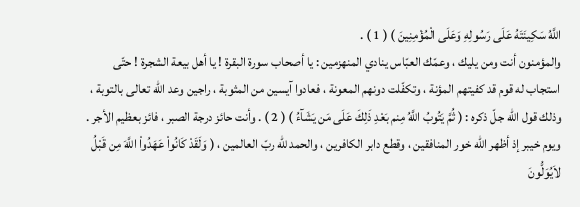اللَّهُ سَكِينَتَهُ عَلَى رَسُولِهِ وَعَلَى الْمُؤْمِنِينَ ) ( 1 ) .
والمؤمنون أنت ومن يليك ، وعمّك العبّاس ينادي المنهزمين : يا أصحاب سورة البقرة ! يا أهل بيعة الشجرة ! حتّى استجاب له قوم قد كفيتهم المؤنة ، وتكفّلت دونهم المعونة ، فعادوا آيسين من المثوبة ، راجين وعد اللّه تعالى بالتوبة ، وذلك قول اللّه جلّ ذكره : ( ثُمَّ يَتُوبُ اللَّهُ مِنم بَعْدِ ذَلِكَ عَلَى مَن يَشَآءُ ) ( 2 ) . وأنت حائز درجة الصبر ، فائز بعظيم الأجر . ويوم خيبر إذ أظهر اللّه خور المنافقين ، وقطع دابر الكافرين ، والحمد للّه ربّ العالمين ، ( وَلَقَدْ كَانُواْ عَهَدُواْ اللَّهَ مِن قَبْلُ لاَيُوَلُّونَ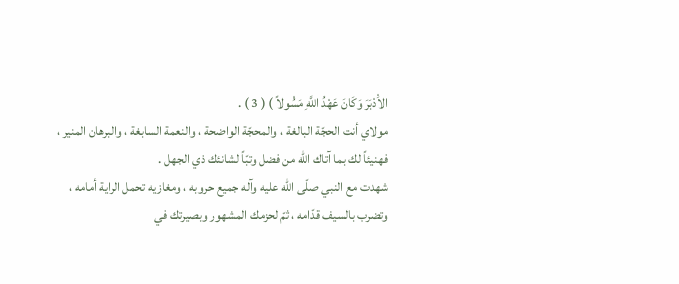الاَْدْبَرَ وَكَانَ عَهْدُ اللَّهِ مَسُْولاً ) ( 3 ) .
مولاي أنت الحجّة البالغة ، والمحجّة الواضحة ، والنعمة السابغة ، والبرهان المنير ، فهنيئاً لك بما آتاك اللّه من فضل وتبّاً لشانئك ذي الجهل .
شهدت مع النبي صلّى اللّه عليه وآله جميع حروبه ، ومغازيه تحمل الراية أمامه ، وتضرب بالسيف قدّامه ، ثمّ لحزمك المشهور وبصيرتك في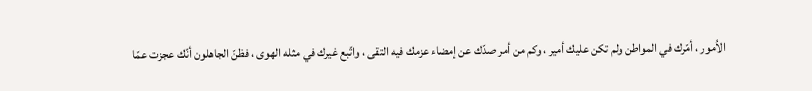الاُمور ، أمّرك في المواطن ولم تكن عليك أمير ، وكم من أمر صدّك عن إمضاء عزمك فيه التقى ، واتّبع غيرك في مثله الهوى ، فظنّ الجاهلون أنّك عجزت عمّا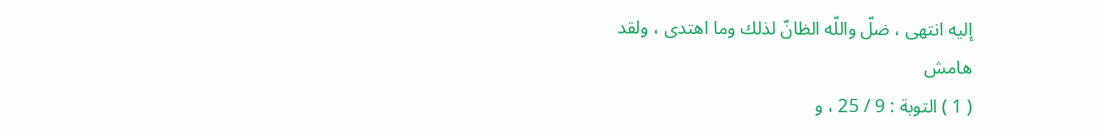إليه انتهى ، ضلّ واللّه الظانّ لذلك وما اهتدى ، ولقد
هامش
( 1 ) التوبة : 9 / 25 ، و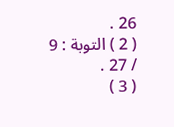26 .
( 2 ) التوبة : 9 / 27 .
( 3 )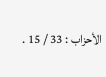الأحزاب : 33 / 15 .